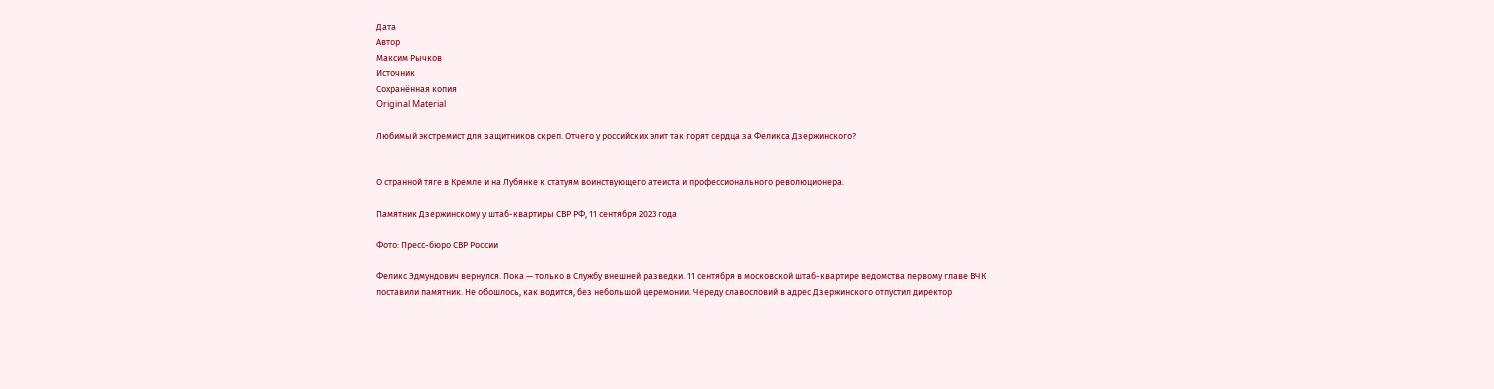Дата
Автор
Максим Рычков
Источник
Сохранённая копия
Original Material

Любимый экстремист для защитников скреп. Отчего у российских элит так горят сердца за Феликса Дзержинского?


О странной тяге в Кремле и на Лубянке к статуям воинствующего атеиста и профессионального революционера.

Памятник Дзержинскому у штаб-квартиры СВР РФ, 11 сентября 2023 года

Фото: Пресс-бюро СВР России

Феликс Эдмундович вернулся. Пока — только в Службу внешней разведки. 11 сентября в московской штаб-квартире ведомства первому главе ВЧК поставили памятник. Не обошлось, как водится, без небольшой церемонии. Череду славословий в адрес Дзержинского отпустил директор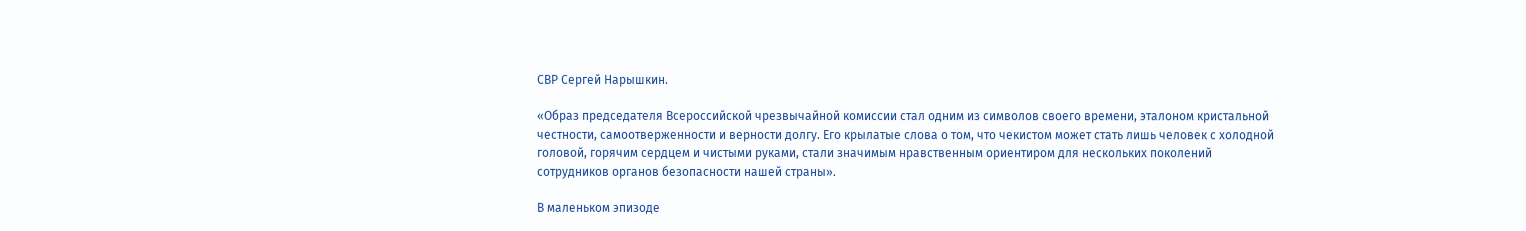СВР Сергей Нарышкин.

«Образ председателя Всероссийской чрезвычайной комиссии стал одним из символов своего времени, эталоном кристальной честности, самоотверженности и верности долгу. Его крылатые слова о том, что чекистом может стать лишь человек с холодной головой, горячим сердцем и чистыми руками, стали значимым нравственным ориентиром для нескольких поколений сотрудников органов безопасности нашей страны».

В маленьком эпизоде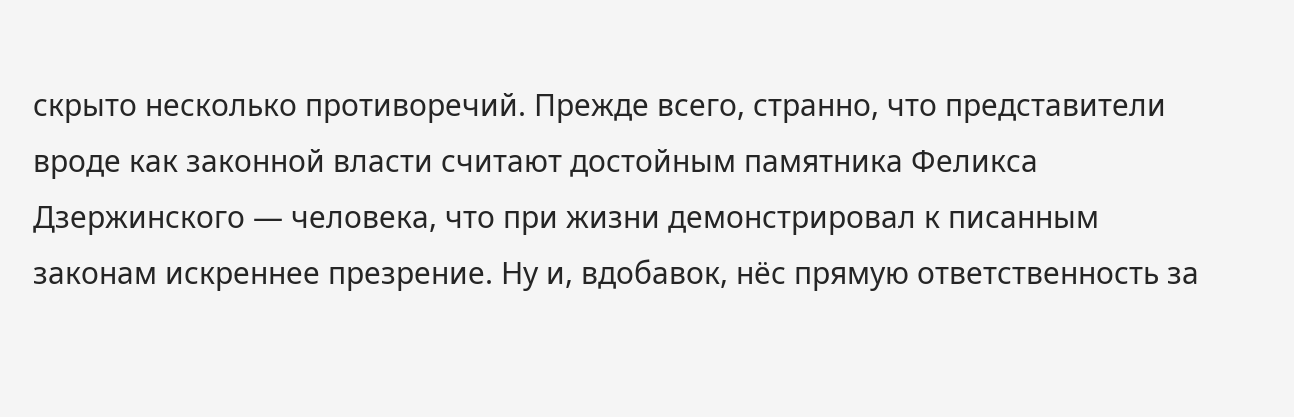скрыто несколько противоречий. Прежде всего, странно, что представители вроде как законной власти считают достойным памятника Феликса Дзержинского — человека, что при жизни демонстрировал к писанным законам искреннее презрение. Ну и, вдобавок, нёс прямую ответственность за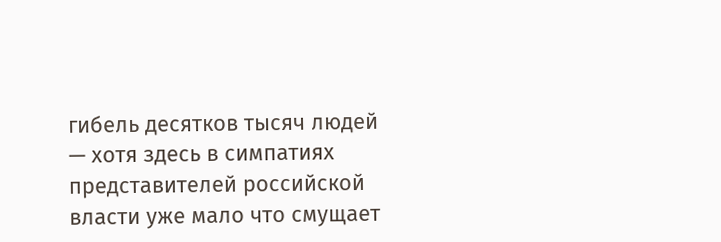гибель десятков тысяч людей — хотя здесь в симпатиях представителей российской власти уже мало что смущает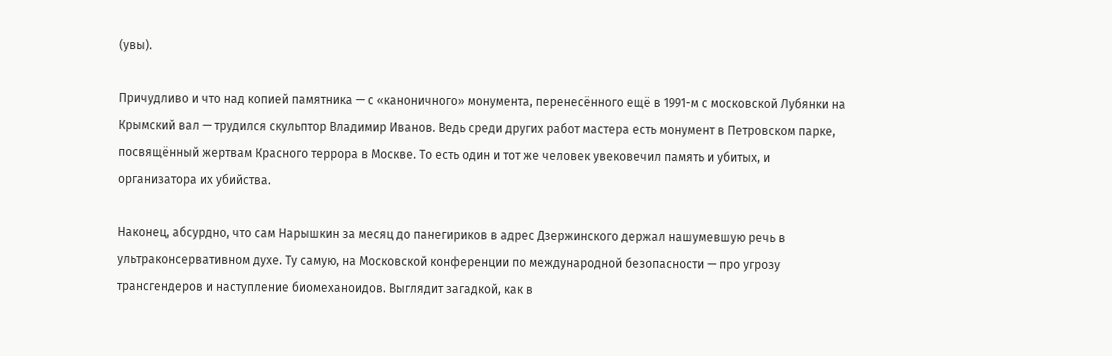(увы).

Причудливо и что над копией памятника — с «каноничного» монумента, перенесённого ещё в 1991-м с московской Лубянки на Крымский вал — трудился скульптор Владимир Иванов. Ведь среди других работ мастера есть монумент в Петровском парке, посвящённый жертвам Красного террора в Москве. То есть один и тот же человек увековечил память и убитых, и организатора их убийства.

Наконец, абсурдно, что сам Нарышкин за месяц до панегириков в адрес Дзержинского держал нашумевшую речь в ультраконсервативном духе. Ту самую, на Московской конференции по международной безопасности — про угрозу трансгендеров и наступление биомеханоидов. Выглядит загадкой, как в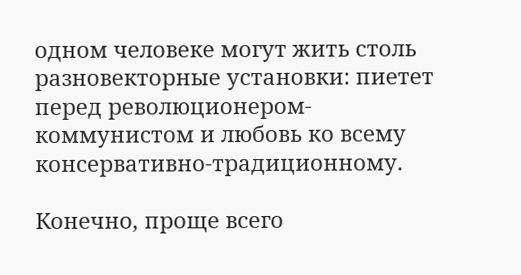одном человеке могут жить столь разновекторные установки: пиетет перед революционером-коммунистом и любовь ко всему консервативно-традиционному.

Конечно, проще всего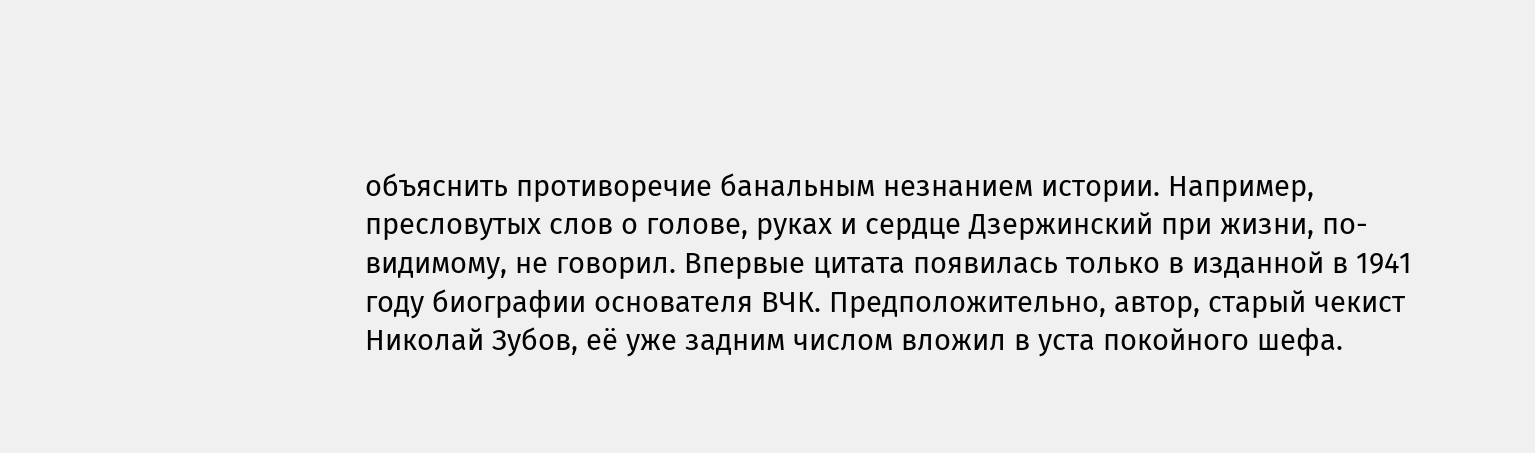объяснить противоречие банальным незнанием истории. Например, пресловутых слов о голове, руках и сердце Дзержинский при жизни, по-видимому, не говорил. Впервые цитата появилась только в изданной в 1941 году биографии основателя ВЧК. Предположительно, автор, старый чекист Николай Зубов, её уже задним числом вложил в уста покойного шефа.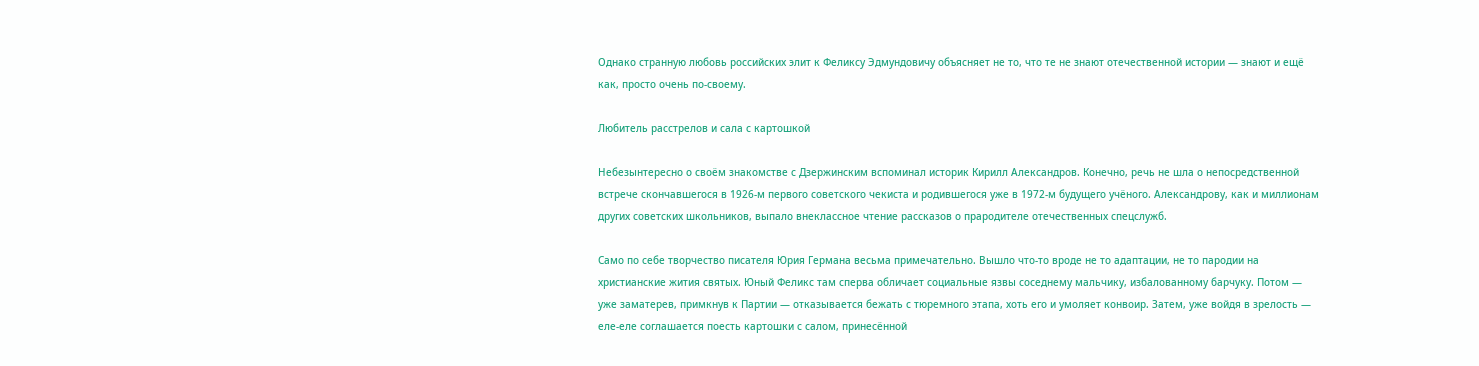Однако странную любовь российских элит к Феликсу Эдмундовичу объясняет не то, что те не знают отечественной истории — знают и ещё как, просто очень по-своему.

Любитель расстрелов и сала с картошкой

Небезынтересно о своём знакомстве с Дзержинским вспоминал историк Кирилл Александров. Конечно, речь не шла о непосредственной встрече скончавшегося в 1926-м первого советского чекиста и родившегося уже в 1972-м будущего учёного. Александрову, как и миллионам других советских школьников, выпало внеклассное чтение рассказов о прародителе отечественных спецслужб.

Само по себе творчество писателя Юрия Германа весьма примечательно. Вышло что-то вроде не то адаптации, не то пародии на христианские жития святых. Юный Феликс там сперва обличает социальные язвы соседнему мальчику, избалованному барчуку. Потом — уже заматерев, примкнув к Партии — отказывается бежать с тюремного этапа, хоть его и умоляет конвоир. Затем, уже войдя в зрелость — еле-еле соглашается поесть картошки с салом, принесённой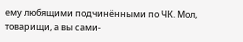ему любящими подчинёнными по ЧК. Мол, товарищи, а вы сами-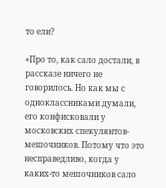то ели?

«Про то, как сало достали, в рассказе ничего не говорилось. Но как мы с одноклассниками думали, его конфисковали у московских спекулянтов-мешочников. Потому что это несправедливо, когда у каких-то мешочников сало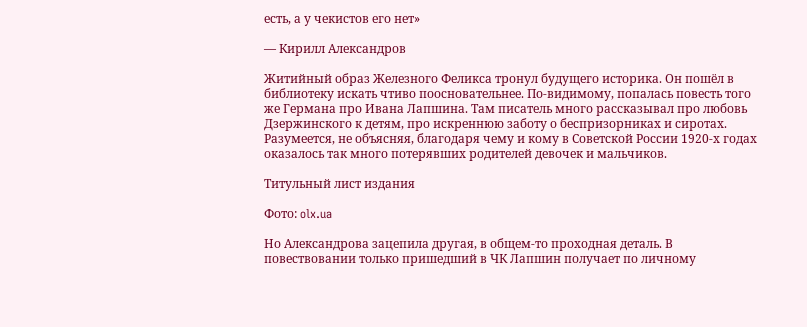есть, а у чекистов его нет»

— Кирилл Александров

Житийный образ Железного Феликса тронул будущего историка. Он пошёл в библиотеку искать чтиво поосновательнее. По-видимому, попалась повесть того же Германа про Ивана Лапшина. Там писатель много рассказывал про любовь Дзержинского к детям, про искреннюю заботу о беспризорниках и сиротах. Разумеется, не объясняя, благодаря чему и кому в Советской России 1920-х годах оказалось так много потерявших родителей девочек и мальчиков.

Титульный лист издания

Фото: olx.ua

Но Александрова зацепила другая, в общем-то проходная деталь. В повествовании только пришедший в ЧК Лапшин получает по личному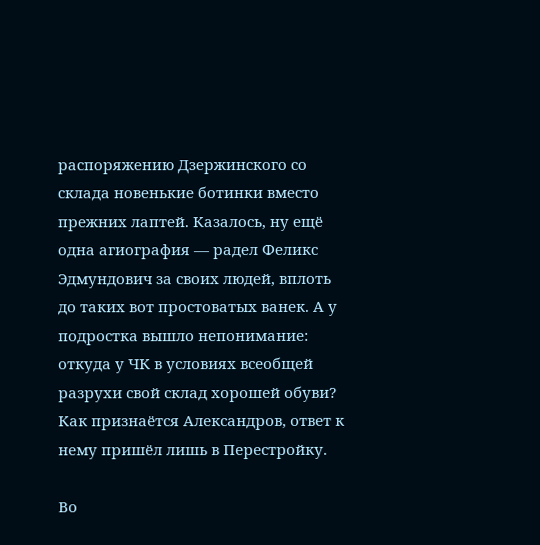распоряжению Дзержинского со склада новенькие ботинки вместо прежних лаптей. Казалось, ну ещё одна агиография — радел Феликс Эдмундович за своих людей, вплоть до таких вот простоватых ванек. А у подростка вышло непонимание: откуда у ЧК в условиях всеобщей разрухи свой склад хорошей обуви? Как признаётся Александров, ответ к нему пришёл лишь в Перестройку.

Во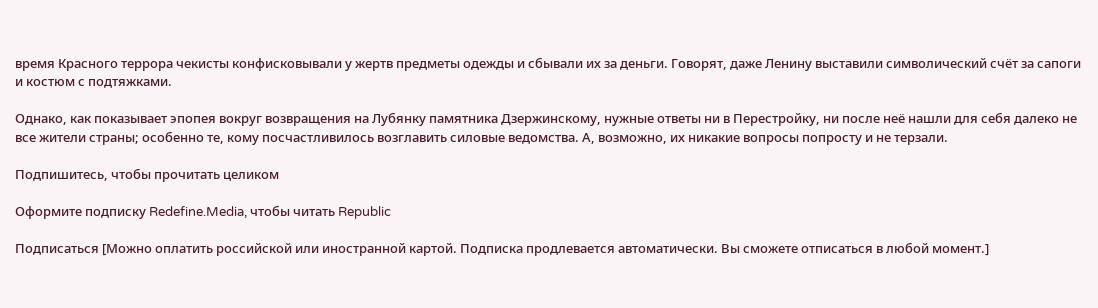время Красного террора чекисты конфисковывали у жертв предметы одежды и сбывали их за деньги. Говорят, даже Ленину выставили символический счёт за сапоги и костюм с подтяжками.

Однако, как показывает эпопея вокруг возвращения на Лубянку памятника Дзержинскому, нужные ответы ни в Перестройку, ни после неё нашли для себя далеко не все жители страны; особенно те, кому посчастливилось возглавить силовые ведомства. А, возможно, их никакие вопросы попросту и не терзали.

Подпишитесь, чтобы прочитать целиком

Оформите подписку Redefine.Media, чтобы читать Republic

Подписаться [Можно оплатить российской или иностранной картой. Подписка продлевается автоматически. Вы сможете отписаться в любой момент.]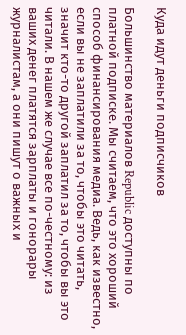Куда идут деньги подписчиков

Большинство материалов Republic доступны по платной подписке. Мы считаем, что это хороший способ финансирования медиа. Ведь, как известно, если вы не заплатили за то, чтобы это читать, значит кто-то другой заплатил за то, чтобы вы это читали. В нашем же случае все по-честному: из ваших денег платятся зарплаты и гонорары журналистам, а они пишут о важных и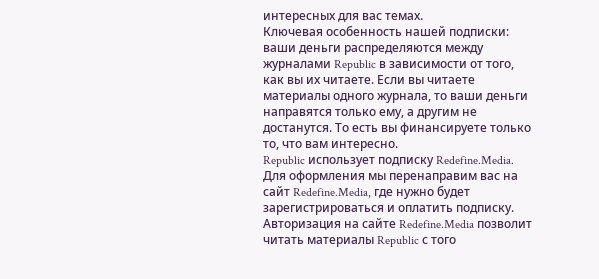интересных для вас темах.
Ключевая особенность нашей подписки: ваши деньги распределяются между журналами Republic в зависимости от того, как вы их читаете. Если вы читаете материалы одного журнала, то ваши деньги направятся только ему, а другим не достанутся. То есть вы финансируете только то, что вам интересно.
Republic использует подписку Redefine.Media. Для оформления мы перенаправим вас на сайт Redefine.Media, где нужно будет зарегистрироваться и оплатить подписку. Авторизация на сайте Redefine.Media позволит читать материалы Republic с того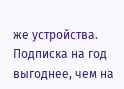же устройства.
Подписка на год выгоднее, чем на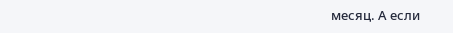месяц. А если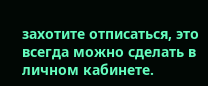захотите отписаться, это всегда можно сделать в личном кабинете.